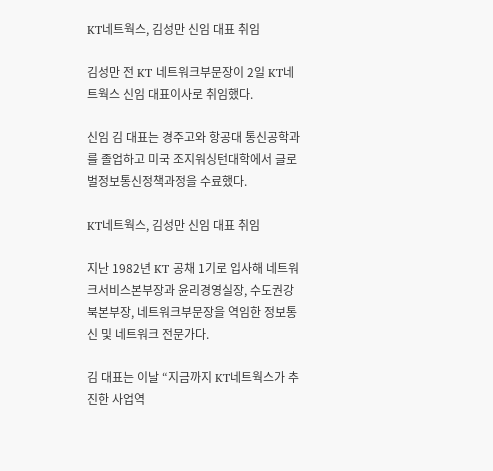KT네트웍스, 김성만 신임 대표 취임

김성만 전 KT 네트워크부문장이 2일 KT네트웍스 신임 대표이사로 취임했다.

신임 김 대표는 경주고와 항공대 통신공학과를 졸업하고 미국 조지워싱턴대학에서 글로벌정보통신정책과정을 수료했다.

KT네트웍스, 김성만 신임 대표 취임

지난 1982년 KT 공채 1기로 입사해 네트워크서비스본부장과 윤리경영실장, 수도권강북본부장, 네트워크부문장을 역임한 정보통신 및 네트워크 전문가다.

김 대표는 이날 “지금까지 KT네트웍스가 추진한 사업역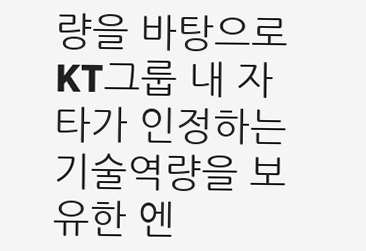량을 바탕으로 KT그룹 내 자타가 인정하는 기술역량을 보유한 엔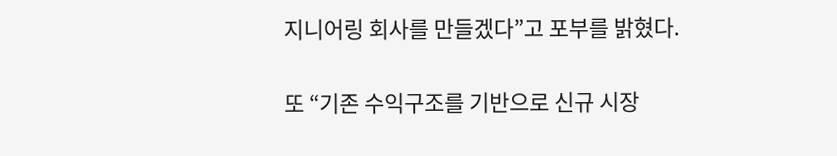지니어링 회사를 만들겠다”고 포부를 밝혔다.

또 “기존 수익구조를 기반으로 신규 시장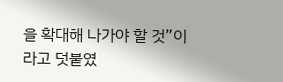을 확대해 나가야 할 것”이라고 덧붙였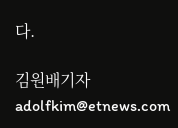다.

김원배기자 adolfkim@etnews.com